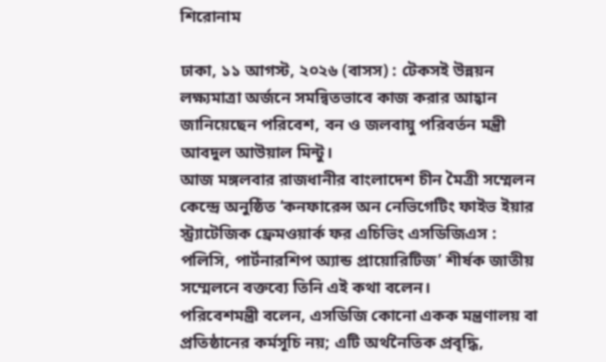শিরোনাম

ঢাকা, ১১ আগস্ট, ২০২৬ (বাসস) : টেকসই উন্নয়ন লক্ষ্যমাত্রা অর্জনে সমন্বিতভাবে কাজ করার আহ্বান জানিয়েছেন পরিবেশ, বন ও জলবায়ু পরিবর্তন মন্ত্রী আবদুল আউয়াল মিন্টু।
আজ মঙ্গলবার রাজধানীর বাংলাদেশ চীন মৈত্রী সম্মেলন কেন্দ্রে অনুষ্ঠিত ‘কনফারেন্স অন নেভিগেটিং ফাইভ ইয়ার স্ট্র্যাটেজিক ফ্রেমওয়ার্ক ফর এচিভিং এসডিজিএস : পলিসি, পার্টনারশিপ অ্যান্ড প্রায়োরিটিজ’ শীর্ষক জাতীয় সম্মেলনে বক্তব্যে তিনি এই কথা বলেন।
পরিবেশমন্ত্রী বলেন, এসডিজি কোনো একক মন্ত্রণালয় বা প্রতিষ্ঠানের কর্মসূচি নয়; এটি অর্থনৈতিক প্রবৃদ্ধি,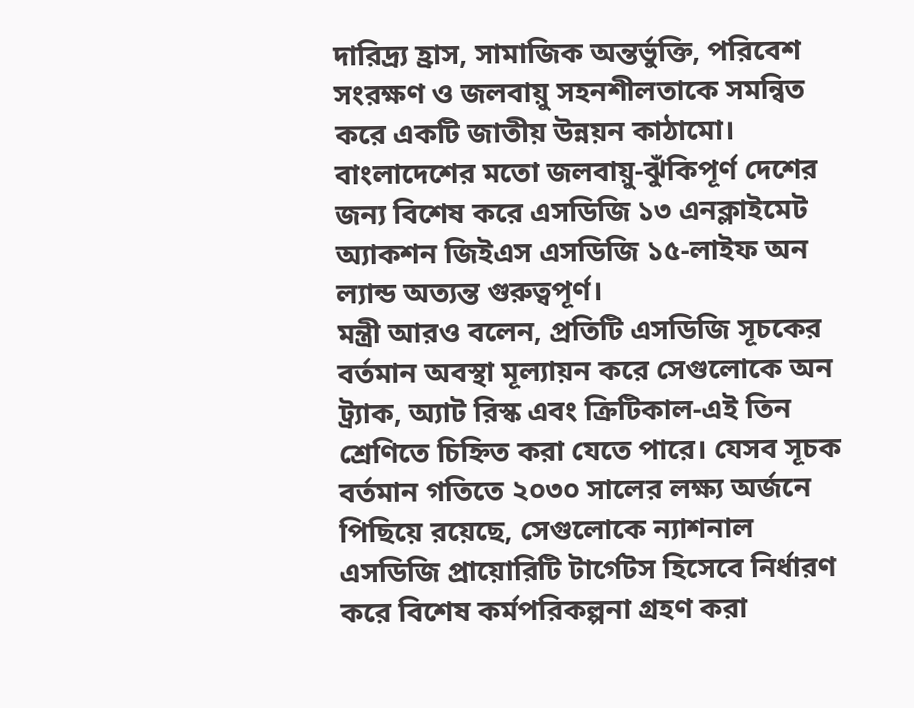দারিদ্র্য হ্রাস, সামাজিক অন্তর্ভুক্তি, পরিবেশ সংরক্ষণ ও জলবায়ু সহনশীলতাকে সমন্বিত করে একটি জাতীয় উন্নয়ন কাঠামো। বাংলাদেশের মতো জলবায়ু-ঝুঁকিপূর্ণ দেশের জন্য বিশেষ করে এসডিজি ১৩ এনক্লাইমেট অ্যাকশন জিইএস এসডিজি ১৫-লাইফ অন ল্যান্ড অত্যন্ত গুরুত্বপূর্ণ।
মন্ত্রী আরও বলেন, প্রতিটি এসডিজি সূচকের বর্তমান অবস্থা মূল্যায়ন করে সেগুলোকে অন ট্র্যাক, অ্যাট রিস্ক এবং ক্রিটিকাল-এই তিন শ্রেণিতে চিহ্নিত করা যেতে পারে। যেসব সূচক বর্তমান গতিতে ২০৩০ সালের লক্ষ্য অর্জনে পিছিয়ে রয়েছে, সেগুলোকে ন্যাশনাল এসডিজি প্রায়োরিটি টার্গেটস হিসেবে নির্ধারণ করে বিশেষ কর্মপরিকল্পনা গ্রহণ করা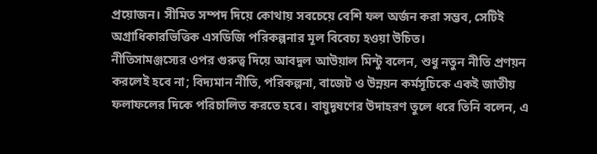প্রয়োজন। সীমিত সম্পদ দিয়ে কোথায় সবচেয়ে বেশি ফল অর্জন করা সম্ভব, সেটিই অগ্রাধিকারভিত্তিক এসডিজি পরিকল্পনার মূল বিবেচ্য হওয়া উচিত।
নীতিসামঞ্জস্যের ওপর গুরুত্ব দিয়ে আবদুল আউয়াল মিন্টু বলেন, শুধু নতুন নীতি প্রণয়ন করলেই হবে না; বিদ্যমান নীতি, পরিকল্পনা, বাজেট ও উন্নয়ন কর্মসূচিকে একই জাতীয় ফলাফলের দিকে পরিচালিত করতে হবে। বায়ুদূষণের উদাহরণ তুলে ধরে তিনি বলেন, এ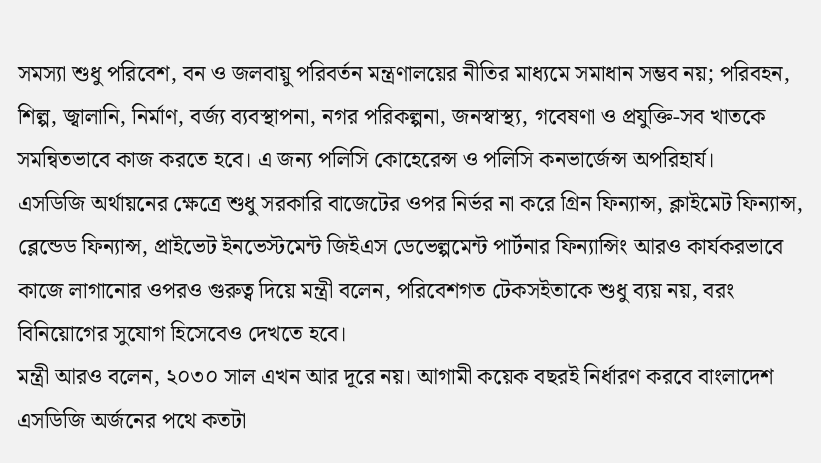সমস্যা শুধু পরিবেশ, বন ও জলবায়ু পরিবর্তন মন্ত্রণালয়ের নীতির মাধ্যমে সমাধান সম্ভব নয়; পরিবহন, শিল্প, জ্বালানি, নির্মাণ, বর্জ্য ব্যবস্থাপনা, নগর পরিকল্পনা, জনস্বাস্থ্য, গবেষণা ও প্রযুক্তি-সব খাতকে সমন্বিতভাবে কাজ করতে হবে। এ জন্য পলিসি কোহেরেন্স ও পলিসি কনভার্জেন্স অপরিহার্য।
এসডিজি অর্থায়নের ক্ষেত্রে শুধু সরকারি বাজেটের ওপর নির্ভর না করে গ্রিন ফিন্যান্স, ক্লাইমেট ফিন্যান্স, ব্লেন্ডেড ফিন্যান্স, প্রাইভেট ইনভেস্টমেন্ট জিইএস ডেভেল্পমেন্ট পার্টনার ফিন্যান্সিং আরও কার্যকরভাবে কাজে লাগানোর ওপরও গুরুত্ব দিয়ে মন্ত্রী বলেন, পরিবেশগত টেকসইতাকে শুধু ব্যয় নয়, বরং বিনিয়োগের সুযোগ হিসেবেও দেখতে হবে।
মন্ত্রী আরও বলেন, ২০৩০ সাল এখন আর দূরে নয়। আগামী কয়েক বছরই নির্ধারণ করবে বাংলাদেশ এসডিজি অর্জনের পথে কতটা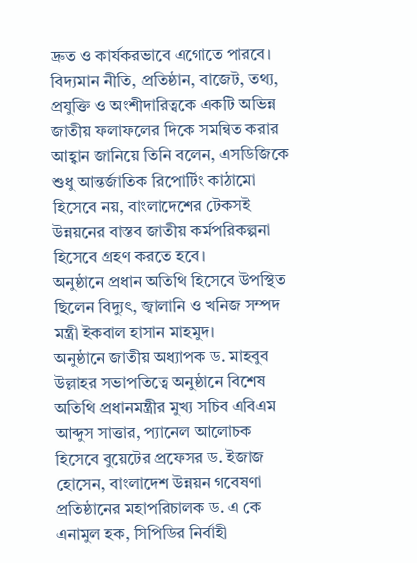দ্রুত ও কার্যকরভাবে এগোতে পারবে। বিদ্যমান নীতি, প্রতিষ্ঠান, বাজেট, তথ্য, প্রযুক্তি ও অংশীদারিত্বকে একটি অভিন্ন জাতীয় ফলাফলের দিকে সমন্বিত করার আহ্বান জানিয়ে তিনি বলেন, এসডিজিকে শুধু আন্তর্জাতিক রিপোর্টিং কাঠামো হিসেবে নয়, বাংলাদেশের টেকসই উন্নয়নের বাস্তব জাতীয় কর্মপরিকল্পনা হিসেবে গ্রহণ করতে হবে।
অনুষ্ঠানে প্রধান অতিথি হিসেবে উপস্থিত ছিলেন বিদ্যুৎ, জ্বালানি ও খনিজ সম্পদ মন্ত্রী ইকবাল হাসান মাহমুদ।
অনুষ্ঠানে জাতীয় অধ্যাপক ড. মাহবুব উল্লাহর সভাপতিত্বে অনুষ্ঠানে বিশেষ অতিথি প্রধানমন্ত্রীর মুখ্য সচিব এবিএম আব্দুস সাত্তার, প্যানেল আলোচক হিসেবে বুয়েটের প্রফেসর ড. ইজাজ হোসেন, বাংলাদেশ উন্নয়ন গবেষণা প্রতিষ্ঠানের মহাপরিচালক ড. এ কে এনামুল হক, সিপিডির নির্বাহী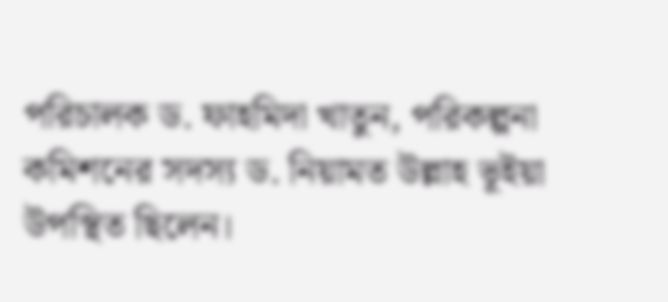পরিচালক ড. ফাহমিদা খাতুন, পরিকল্পনা কমিশনের সদস্য ড. নিয়ামত উল্লাহ ভূইয়া উপস্থিত ছিলেন।